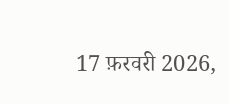17 फ़रवरी 2026,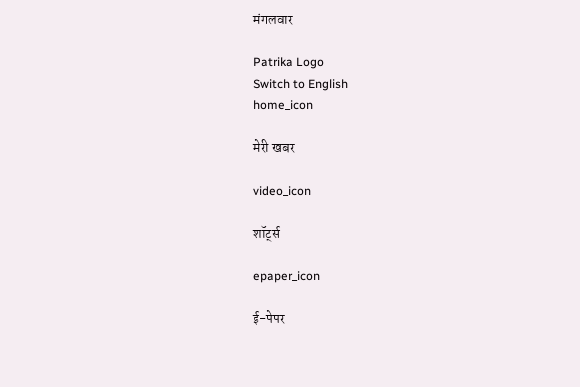मंगलवार

Patrika Logo
Switch to English
home_icon

मेरी खबर

video_icon

शॉर्ट्स

epaper_icon

ई-पेपर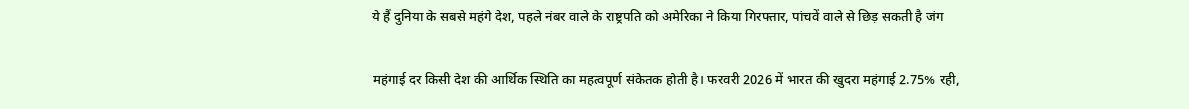ये हैं दुनिया के सबसे महंगे देश, पहले नंबर वाले के राष्ट्रपति को अमेरिका ने किया गिरफ्तार, पांचवें वाले से छिड़ सकती है जंग

महंगाई दर किसी देश की आर्थिक स्थिति का महत्वपूर्ण संकेतक होती है। फरवरी 2026 में भारत की खुदरा महंगाई 2.75% रही,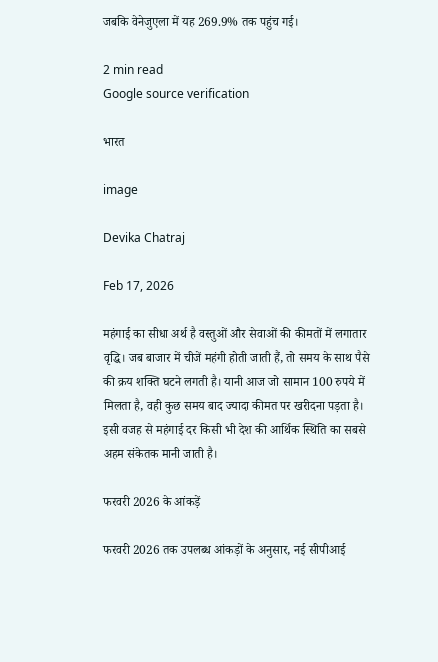जबकि वेनेजुएला में यह 269.9% तक पहुंच गई।

2 min read
Google source verification

भारत

image

Devika Chatraj

Feb 17, 2026

महंगाई का सीधा अर्थ है वस्तुओं और सेवाओं की कीमतों में लगातार वृद्धि। जब बाजार में चीजें महंगी होती जाती हैं, तो समय के साथ पैसे की क्रय शक्ति घटने लगती है। यानी आज जो सामान 100 रुपये में मिलता है, वही कुछ समय बाद ज्यादा कीमत पर खरीदना पड़ता है। इसी वजह से महंगाई दर किसी भी देश की आर्थिक स्थिति का सबसे अहम संकेतक मानी जाती है।

फरवरी 2026 के आंकड़ें

फरवरी 2026 तक उपलब्ध आंकड़ों के अनुसार, नई सीपीआई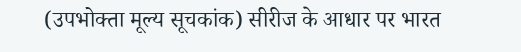(उपभोक्ता मूल्य सूचकांक) सीरीज के आधार पर भारत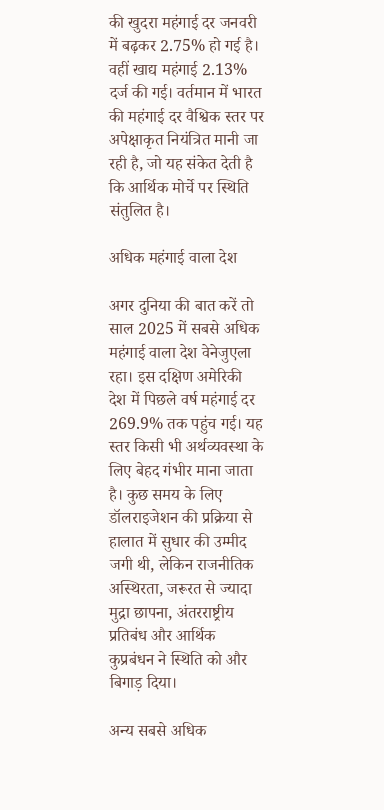की खुदरा महंगाई दर जनवरी में बढ़कर 2.75% हो गई है। वहीं खाद्य महंगाई 2.13% दर्ज की गई। वर्तमान में भारत की महंगाई दर वैश्विक स्तर पर अपेक्षाकृत नियंत्रित मानी जा रही है, जो यह संकेत देती है कि आर्थिक मोर्चे पर स्थिति संतुलित है।

अधिक महंगाई वाला देश

अगर दुनिया की बात करें तो साल 2025 में सबसे अधिक महंगाई वाला देश वेनेजुएला रहा। इस दक्षिण अमेरिकी देश में पिछले वर्ष महंगाई दर 269.9% तक पहुंच गई। यह स्तर किसी भी अर्थव्यवस्था के लिए बेहद गंभीर माना जाता है। कुछ समय के लिए डॉलराइजेशन की प्रक्रिया से हालात में सुधार की उम्मीद जगी थी, लेकिन राजनीतिक अस्थिरता, जरूरत से ज्यादा मुद्रा छापना, अंतरराष्ट्रीय प्रतिबंध और आर्थिक कुप्रबंधन ने स्थिति को और बिगाड़ दिया।

अन्य सबसे अधिक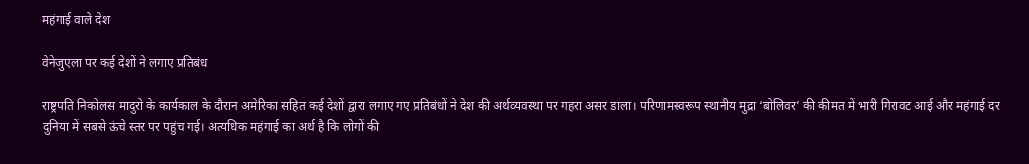महंगाई वाले देश

वेनेजुएला पर कई देशों ने लगाए प्रतिबंध

राष्ट्रपति निकोलस मादुरो के कार्यकाल के दौरान अमेरिका सहित कई देशों द्वारा लगाए गए प्रतिबंधों ने देश की अर्थव्यवस्था पर गहरा असर डाला। परिणामस्वरूप स्थानीय मुद्रा ‘बोलिवर’ की कीमत में भारी गिरावट आई और महंगाई दर दुनिया में सबसे ऊंचे स्तर पर पहुंच गई। अत्यधिक महंगाई का अर्थ है कि लोगों की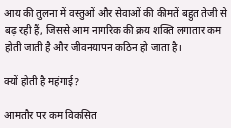आय की तुलना में वस्तुओं और सेवाओं की कीमतें बहुत तेजी से बढ़ रही हैं, जिससे आम नागरिक की क्रय शक्ति लगातार कम होती जाती है और जीवनयापन कठिन हो जाता है।

क्यों होती है महंगाई?

आमतौर पर कम विकसित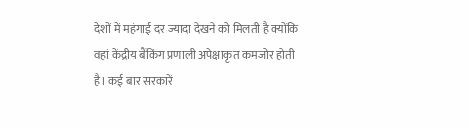देशों में महंगाई दर ज्यादा देखने को मिलती है क्योंकि वहां केंद्रीय बैंकिंग प्रणाली अपेक्षाकृत कमजोर होती है। कई बार सरकारें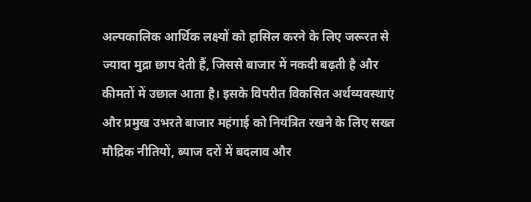अल्पकालिक आर्थिक लक्ष्यों को हासिल करने के लिए जरूरत से ज्यादा मुद्रा छाप देती हैं, जिससे बाजार में नकदी बढ़ती है और कीमतों में उछाल आता है। इसके विपरीत विकसित अर्थव्यवस्थाएं और प्रमुख उभरते बाजार महंगाई को नियंत्रित रखने के लिए सख्त मौद्रिक नीतियों, ब्याज दरों में बदलाव और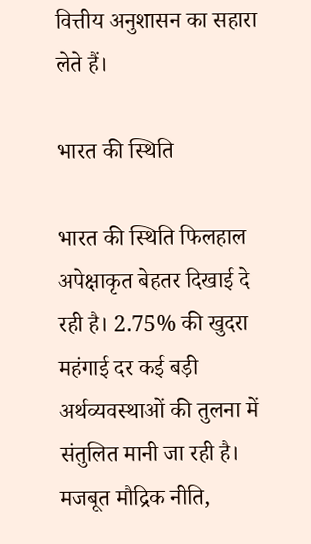वित्तीय अनुशासन का सहारा लेते हैं।

भारत की स्थिति

भारत की स्थिति फिलहाल अपेक्षाकृत बेहतर दिखाई दे रही है। 2.75% की खुदरा महंगाई दर कई बड़ी अर्थव्यवस्थाओं की तुलना में संतुलित मानी जा रही है। मजबूत मौद्रिक नीति,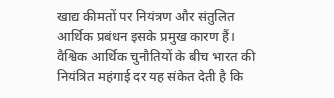खाद्य कीमतों पर नियंत्रण और संतुलित आर्थिक प्रबंधन इसके प्रमुख कारण हैं। वैश्विक आर्थिक चुनौतियों के बीच भारत की नियंत्रित महंगाई दर यह संकेत देती है कि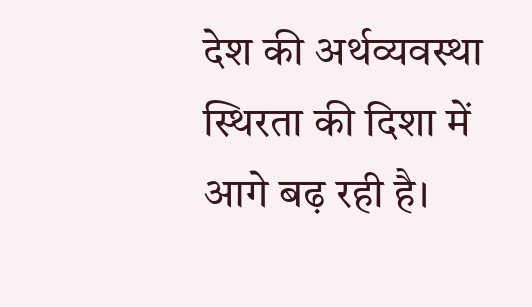देश की अर्थव्यवस्था स्थिरता की दिशा में आगे बढ़ रही है।